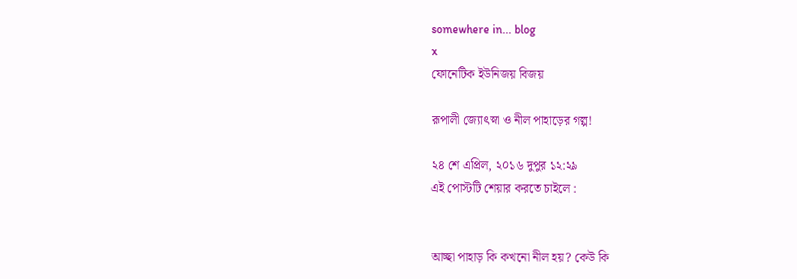somewhere in... blog
x
ফোনেটিক ইউনিজয় বিজয়

রূপালী জ্যোৎস্না ও নীল পাহাড়ের গল্প!

২৪ শে এপ্রিল, ২০১৬ দুপুর ১২:২৯
এই পোস্টটি শেয়ার করতে চাইলে :


আচ্ছা পাহাড় কি কখনো নীল হয়? কেউ কি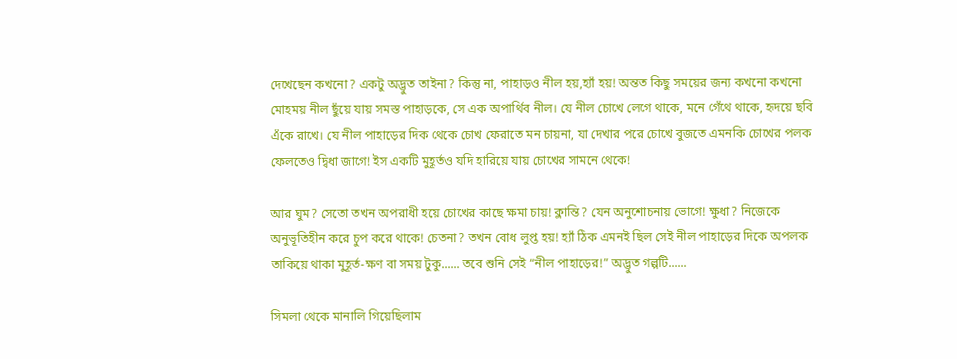দেখেছেন কখনো? একটু অদ্ভুত তাইনা? কিন্তু না, পাহাড়ও নীল হয়,হ্যাঁ হয়! অন্তত কিছু সময়ের জন্য কখনো কখনো মোহময় নীল ছুঁয়ে যায় সমস্ত পাহাড়কে, সে এক অপার্থিব নীল। যে নীল চোখে লেগে থাকে, মনে গেঁথে থাকে, হৃদয়ে ছবি এঁকে রাখে। যে নীল পাহাড়ের দিক থেকে চোখ ফেরাতে মন চায়না, যা দেখার পরে চোখে বুজতে এমনকি চোখের পলক ফেলতেও দ্বিধা জাগে! ইস একটি মুহূর্তও যদি হারিয়ে যায় চোখের সামনে থেকে!

আর ঘুম? সেতো তখন অপরাধী হয়ে চোখের কাছে ক্ষমা চায়! ক্লান্তি? যেন অনুশোচনায় ভোগে! ক্ষুধা? নিজেকে অনুভূতিহীন করে চুপ করে থাকে! চেতনা? তখন বোধ লুপ্ত হয়! হ্যাঁ ঠিক এমনই ছিল সেই নীল পাহাড়ের দিকে অপলক তাকিয়ে থাকা মুহূর্ত-ক্ষণ বা সময় টুকু...... তবে শুনি সেই “নীল পাহাড়ের!” অদ্ভুত গল্পটি......

সিমলা থেকে মানালি গিয়েছিলাম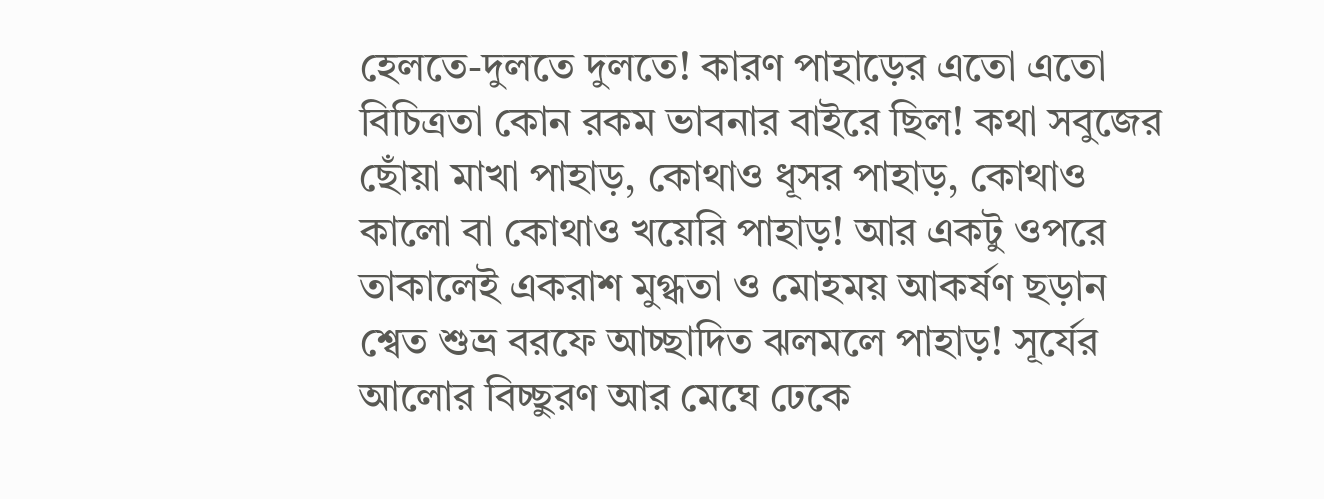হেলতে-দুলতে দুলতে! কারণ পাহাড়ের এতো এতো বিচিত্রতা কোন রকম ভাবনার বাইরে ছিল! কথা সবুজের ছোঁয়া মাখা পাহাড়, কোথাও ধূসর পাহাড়, কোথাও কালো বা কোথাও খয়েরি পাহাড়! আর একটু ওপরে তাকালেই একরাশ মুগ্ধতা ও মোহময় আকর্ষণ ছড়ান শ্বেত শুভ্র বরফে আচ্ছাদিত ঝলমলে পাহাড়! সূর্যের আলোর বিচ্ছুরণ আর মেঘে ঢেকে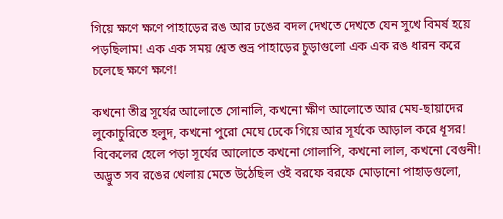গিয়ে ক্ষণে ক্ষণে পাহাড়ের রঙ আর ঢঙের বদল দেখতে দেখতে যেন সুখে বিমর্ষ হয়ে পড়ছিলাম! এক এক সময় শ্বেত শুভ্র পাহাড়ের চুড়াগুলো এক এক রঙ ধারন করে চলেছে ক্ষণে ক্ষণে!

কখনো তীব্র সূর্যের আলোতে সোনালি, কখনো ক্ষীণ আলোতে আর মেঘ-ছায়াদের লুকোচুরিতে হলুদ, কখনো পুরো মেঘে ঢেকে গিয়ে আর সূর্যকে আড়াল করে ধূসর! বিকেলের হেলে পড়া সূর্যের আলোতে কখনো গোলাপি, কখনো লাল, কখনো বেগুনী! অদ্ভুত সব রঙের খেলায় মেতে উঠেছিল ওই বরফে বরফে মোড়ানো পাহাড়গুলো,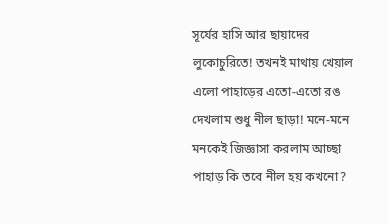সূর্যের হাসি আর ছায়াদের লুকোচুরিতে! তখনই মাথায় খেয়াল এলো পাহাড়ের এতো-এতো রঙ দেখলাম শুধু নীল ছাড়া! মনে-মনে মনকেই জিজ্ঞাসা করলাম আচ্ছা পাহাড় কি তবে নীল হয় কখনো?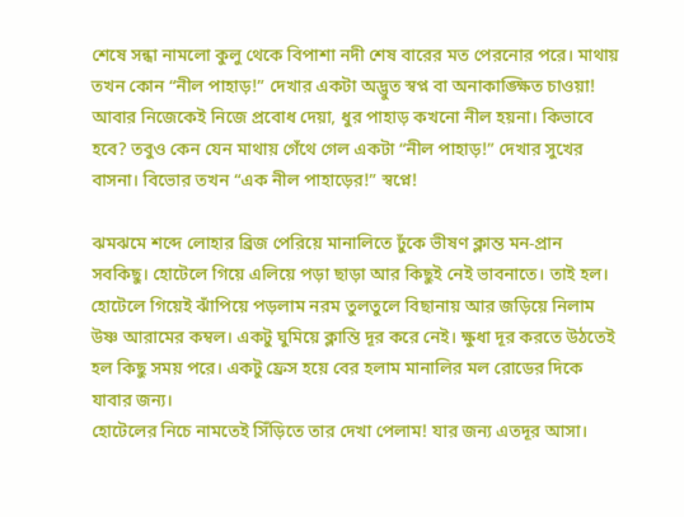শেষে সন্ধা নামলো কুলু থেকে বিপাশা নদী শেষ বারের মত পেরনোর পরে। মাথায় তখন কোন “নীল পাহাড়!” দেখার একটা অদ্ভুত স্বপ্ন বা অনাকাঙ্ক্ষিত চাওয়া! আবার নিজেকেই নিজে প্রবোধ দেয়া, ধুর পাহাড় কখনো নীল হয়না। কিভাবে হবে? তবুও কেন যেন মাথায় গেঁথে গেল একটা “নীল পাহাড়!” দেখার সুখের বাসনা। বিভোর তখন “এক নীল পাহাড়ের!” স্বপ্নে!

ঝমঝমে শব্দে লোহার ব্রিজ পেরিয়ে মানালিতে ঢুঁকে ভীষণ ক্লান্ত মন-প্রান সবকিছু। হোটেলে গিয়ে এলিয়ে পড়া ছাড়া আর কিছুই নেই ভাবনাতে। তাই হল। হোটেলে গিয়েই ঝাঁপিয়ে পড়লাম নরম তুলতুলে বিছানায় আর জড়িয়ে নিলাম উষ্ণ আরামের কম্বল। একটু ঘুমিয়ে ক্লান্তি দূর করে নেই। ক্ষুধা দূর করতে উঠতেই হল কিছু সময় পরে। একটু ফ্রেস হয়ে বের হলাম মানালির মল রোডের দিকে যাবার জন্য।
হোটেলের নিচে নামতেই সিঁড়িতে তার দেখা পেলাম! যার জন্য এতদূর আসা।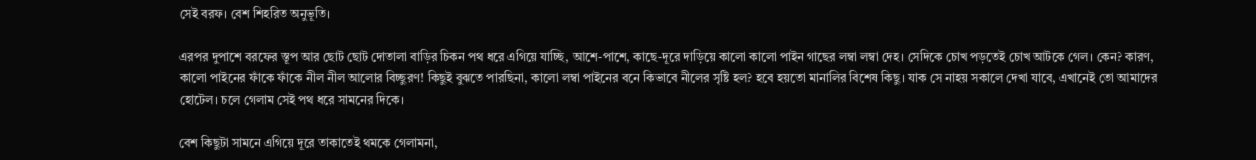সেই বরফ। বেশ শিহরিত অনুভূতি।

এরপর দুপাশে বরফের স্তূপ আর ছোট ছোট দোতালা বাড়ির চিকন পথ ধরে এগিয়ে যাচ্ছি, আশে-পাশে, কাছে-দূরে দাড়িয়ে কালো কালো পাইন গাছের লম্বা লম্বা দেহ। সেদিকে চোখ পড়তেই চোখ আটকে গেল। কেন? কারণ, কালো পাইনের ফাঁকে ফাঁকে নীল নীল আলোর বিচ্ছুরণ! কিছুই বুঝতে পারছিনা, কালো লম্বা পাইনের বনে কিভাবে নীলের সৃষ্টি হল? হবে হয়তো মানালির বিশেষ কিছু। যাক সে নাহয় সকালে দেখা যাবে, এখানেই তো আমাদের হোটেল। চলে গেলাম সেই পথ ধরে সামনের দিকে।

বেশ কিছুটা সামনে এগিয়ে দূরে তাকাতেই থমকে গেলামনা,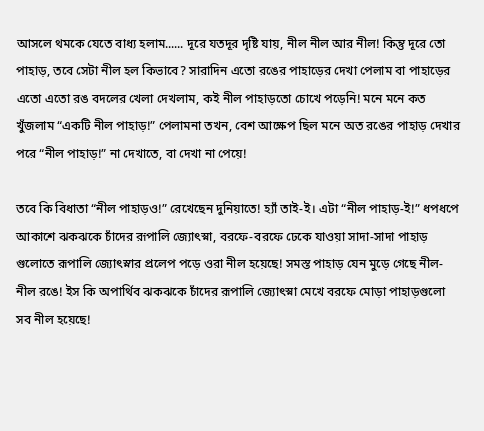আসলে থমকে যেতে বাধ্য হলাম...... দূরে যতদূর দৃষ্টি যায়, নীল নীল আর নীল! কিন্তু দূরে তো পাহাড়, তবে সেটা নীল হল কিভাবে? সারাদিন এতো রঙের পাহাড়ের দেখা পেলাম বা পাহাড়ের এতো এতো রঙ বদলের খেলা দেখলাম, কই নীল পাহাড়তো চোখে পড়েনি! মনে মনে কত খুঁজলাম “একটি নীল পাহাড়!” পেলামনা তখন, বেশ আক্ষেপ ছিল মনে অত রঙের পাহাড় দেখার পরে “নীল পাহাড়!” না দেখাতে, বা দেখা না পেয়ে!

তবে কি বিধাতা “নীল পাহাড়ও!” রেখেছেন দুনিয়াতে! হ্যাঁ তাই-ই। এটা “নীল পাহাড়-ই!” ধপধপে আকাশে ঝকঝকে চাঁদের রূপালি জ্যোৎস্না, বরফে-বরফে ঢেকে যাওয়া সাদা-সাদা পাহাড় গুলোতে রূপালি জ্যোৎস্নার প্রলেপ পড়ে ওরা নীল হয়েছে! সমস্ত পাহাড় যেন মুড়ে গেছে নীল-নীল রঙে! ইস কি অপার্থিব ঝকঝকে চাঁদের রূপালি জ্যোৎস্না মেখে বরফে মোড়া পাহাড়গুলো সব নীল হয়েছে!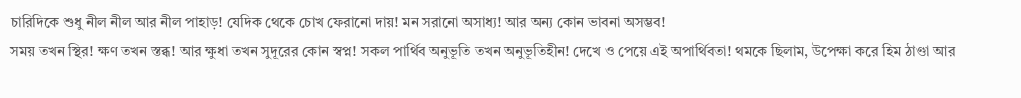চারিদিকে শুধু নীল নীল আর নীল পাহাড়! যেদিক থেকে চোখ ফেরানো দায়! মন সরানো অসাধ্য! আর অন্য কোন ভাবনা অসম্ভব!
সময় তখন স্থির! ক্ষণ তখন স্তব্ধ! আর ক্ষুধা তখন সুদূরের কোন স্বপ্ন! সকল পার্থিব অনুভূতি তখন অনুভূতিহীন! দেখে ও পেয়ে এই অপার্থিবতা! থমকে ছিলাম, উপেক্ষা করে হিম ঠাণ্ডা আর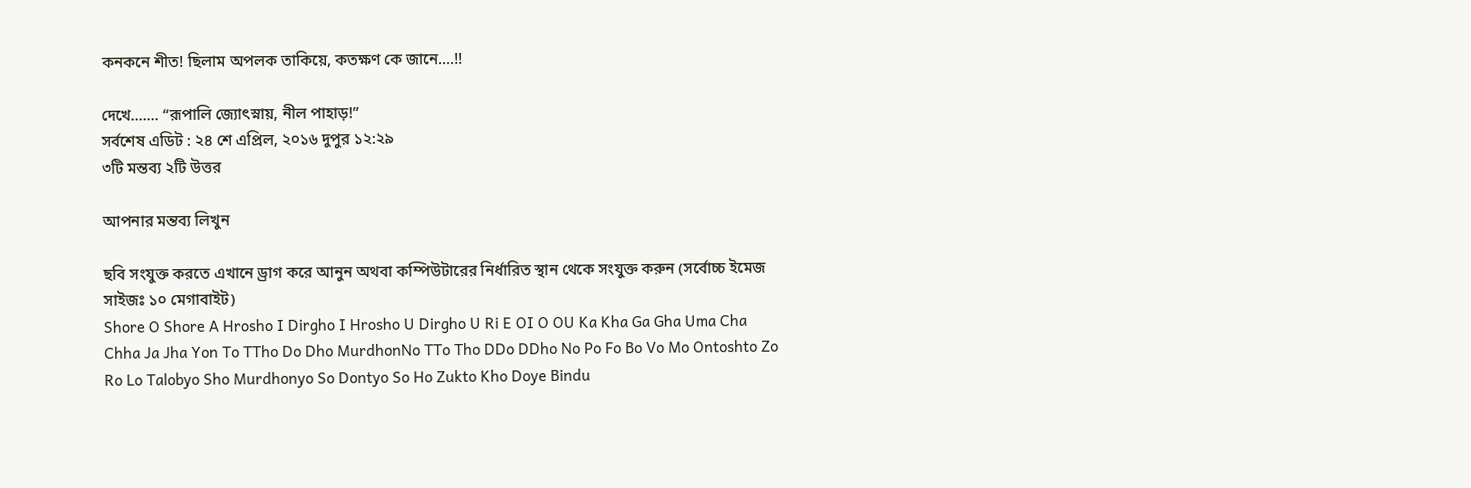কনকনে শীত! ছিলাম অপলক তাকিয়ে, কতক্ষণ কে জানে....!!

দেখে....... “রূপালি জ্যোৎস্নায়, নীল পাহাড়!”
সর্বশেষ এডিট : ২৪ শে এপ্রিল, ২০১৬ দুপুর ১২:২৯
৩টি মন্তব্য ২টি উত্তর

আপনার মন্তব্য লিখুন

ছবি সংযুক্ত করতে এখানে ড্রাগ করে আনুন অথবা কম্পিউটারের নির্ধারিত স্থান থেকে সংযুক্ত করুন (সর্বোচ্চ ইমেজ সাইজঃ ১০ মেগাবাইট)
Shore O Shore A Hrosho I Dirgho I Hrosho U Dirgho U Ri E OI O OU Ka Kha Ga Gha Uma Cha Chha Ja Jha Yon To TTho Do Dho MurdhonNo TTo Tho DDo DDho No Po Fo Bo Vo Mo Ontoshto Zo Ro Lo Talobyo Sho Murdhonyo So Dontyo So Ho Zukto Kho Doye Bindu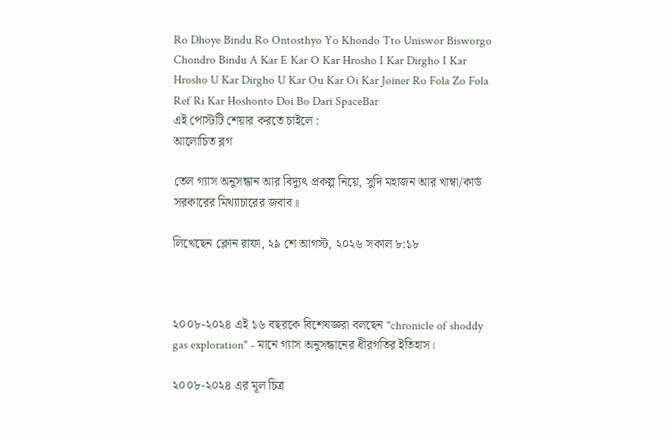Ro Dhoye Bindu Ro Ontosthyo Yo Khondo Tto Uniswor Bisworgo Chondro Bindu A Kar E Kar O Kar Hrosho I Kar Dirgho I Kar Hrosho U Kar Dirgho U Kar Ou Kar Oi Kar Joiner Ro Fola Zo Fola Ref Ri Kar Hoshonto Doi Bo Dari SpaceBar
এই পোস্টটি শেয়ার করতে চাইলে :
আলোচিত ব্লগ

তেল গ‍্যাস অনুসন্ধান আর বিদ্যুৎ প্রকল্প নিয়ে, সুদি মহাজন আর খাম্বা/কার্ড সরকারের মিথ্যাচারের জবাব॥

লিখেছেন ক্লোন রাফা, ২৯ শে আগস্ট, ২০২৬ সকাল ৮:১৮



২০০৮-২০২৪ এই ১৬ বছরকে বিশেষজ্ঞরা বলছেন "chronicle of shoddy gas exploration" - মানে গ্যাস অনুসন্ধানের ধীরগতির ইতিহাস।

২০০৮-২০২৪ এর মূল চিত্র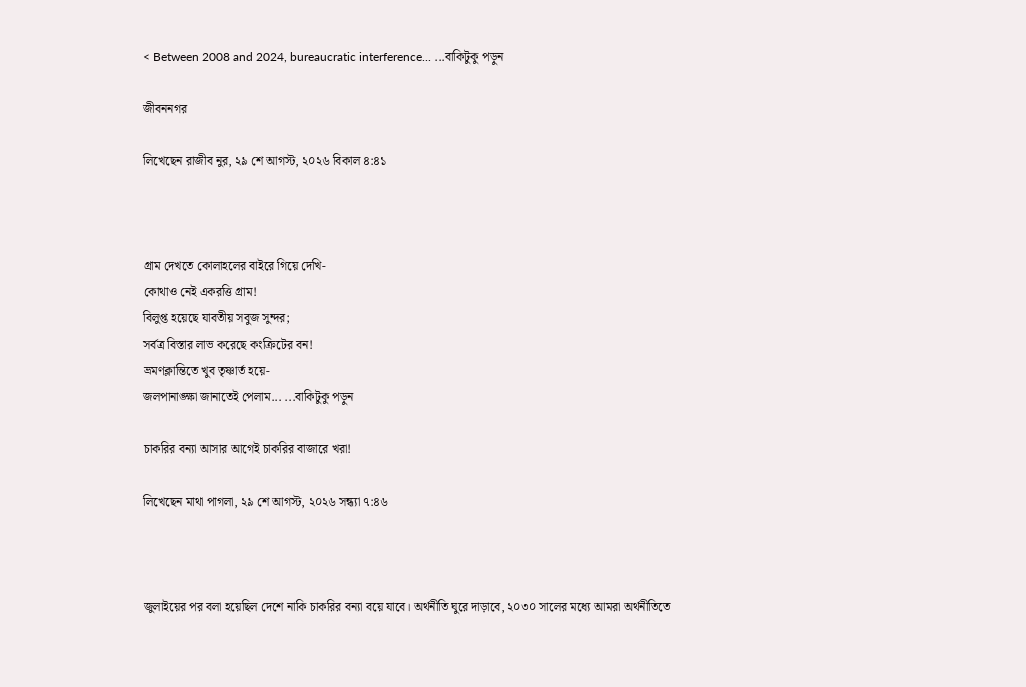< Between 2008 and 2024, bureaucratic interference... ...বাকিটুকু পড়ুন

জীবননগর

লিখেছেন রাজীব নুর, ২৯ শে আগস্ট, ২০২৬ বিকাল ৪:৪১



গ্রাম দেখতে কোলাহলের বাইরে গিয়ে দেখি-
কোথাও নেই একরত্তি গ্রাম!
বিলুপ্ত হয়েছে যাবতীয় সবুজ সুন্দর;
সর্বত্র বিস্তার লাভ করেছে কংক্রিটের বন!
ভ্রমণক্লান্তিতে খুব তৃষ্ণার্ত হয়ে-
জলপানাঙ্ক্ষা জানাতেই পেলাম... ...বাকিটুকু পড়ুন

চাকরির বন্যা আসার আগেই চাকরির বাজারে খরা!

লিখেছেন মাথা পাগলা, ২৯ শে আগস্ট, ২০২৬ সন্ধ্যা ৭:৪৬



জুলাইয়ের পর বলা হয়েছিল দেশে নাকি চাকরির বন্যা বয়ে যাবে। অর্থনীতি ঘুরে দাড়াবে, ২০৩০ সালের মধ্যে আমরা অর্থনীতিতে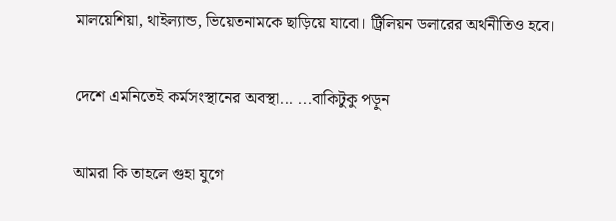মালয়েশিয়া, থাইল্যান্ড, ভিয়েতনামকে ছাড়িয়ে যাবো। ট্রিলিয়ন ডলারের অর্থনীতিও হবে।

দেশে এমনিতেই কর্মসংস্থানের অবস্থা... ...বাকিটুকু পড়ুন

আমরা কি তাহলে গুহা যুগে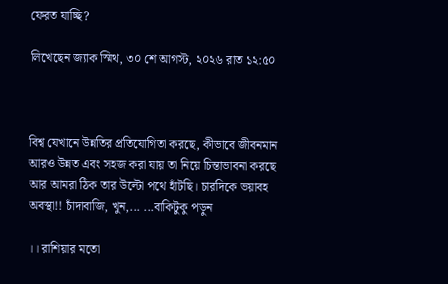ফেরত যাচ্ছি?

লিখেছেন জ্যাক স্মিথ, ৩০ শে আগস্ট, ২০২৬ রাত ১২:৫০



বিশ্ব যেখানে উন্নতির প্রতিযোগিতা করছে, কীভাবে জীবনমান আরও উন্নত এবং সহজ করা যায় তা নিয়ে চিন্তাভাবনা করছে আর আমরা ঠিক তার উল্টো পথে হাঁটছি। চারদিকে ভয়াবহ অবস্থা!! চাঁদাবাজি, খুন,... ...বাকিটুকু পড়ুন

।। রাশিয়ার মতো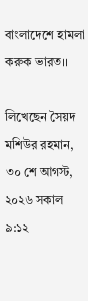বাংলাদেশে হামলা করুক ভারত।।

লিখেছেন সৈয়দ মশিউর রহমান, ৩০ শে আগস্ট, ২০২৬ সকাল ৯:১২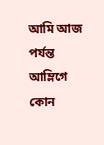আমি আজ পর্যন্ত আম্লিগে কোন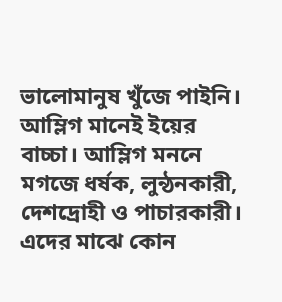ভালোমানুষ খুঁজে পাইনি। আম্লিগ মানেই ইয়ের বাচ্চা। আম্লিগ মননে মগজে ধর্ষক, লুন্ঠনকারী, দেশদ্রোহী ও পাচারকারী। এদের মাঝে কোন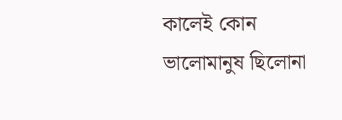কালেই কোন ভালোমানুষ ছিলোনা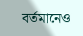বর্তমানেও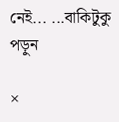নেই... ...বাকিটুকু পড়ুন

×